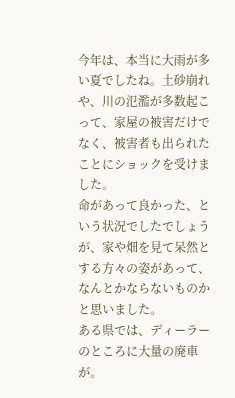今年は、本当に大雨が多い夏でしたね。土砂崩れや、川の氾濫が多数起こって、家屋の被害だけでなく、被害者も出られたことにショックを受けました。
命があって良かった、という状況でしたでしょうが、家や畑を見て呆然とする方々の姿があって、なんとかならないものかと思いました。
ある県では、ディーラーのところに大量の廃車が。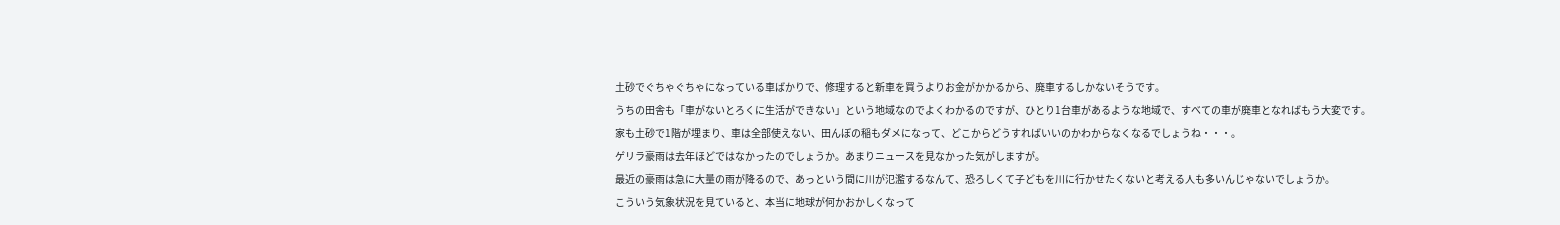土砂でぐちゃぐちゃになっている車ばかりで、修理すると新車を買うよりお金がかかるから、廃車するしかないそうです。
うちの田舎も「車がないとろくに生活ができない」という地域なのでよくわかるのですが、ひとり1台車があるような地域で、すべての車が廃車となればもう大変です。
家も土砂で1階が埋まり、車は全部使えない、田んぼの稲もダメになって、どこからどうすればいいのかわからなくなるでしょうね・・・。
ゲリラ豪雨は去年ほどではなかったのでしょうか。あまりニュースを見なかった気がしますが。
最近の豪雨は急に大量の雨が降るので、あっという間に川が氾濫するなんて、恐ろしくて子どもを川に行かせたくないと考える人も多いんじゃないでしょうか。
こういう気象状況を見ていると、本当に地球が何かおかしくなって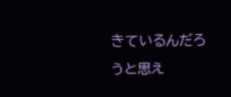きているんだろうと思え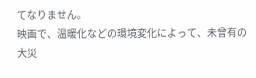てなりません。
映画で、温暖化などの環境変化によって、未曾有の大災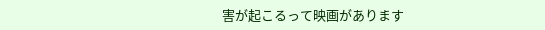害が起こるって映画があります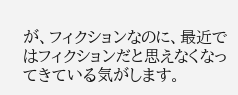が、フィクションなのに、最近ではフィクションだと思えなくなってきている気がします。